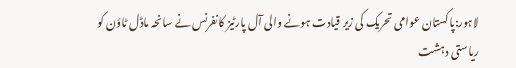لاہور:پاکستان عوامی تحریک کی زیر قیادت ہونے والی آل پارٹیز کانفرنس نے سانحہ ماڈل ٹاؤن کو ریاستی دہشت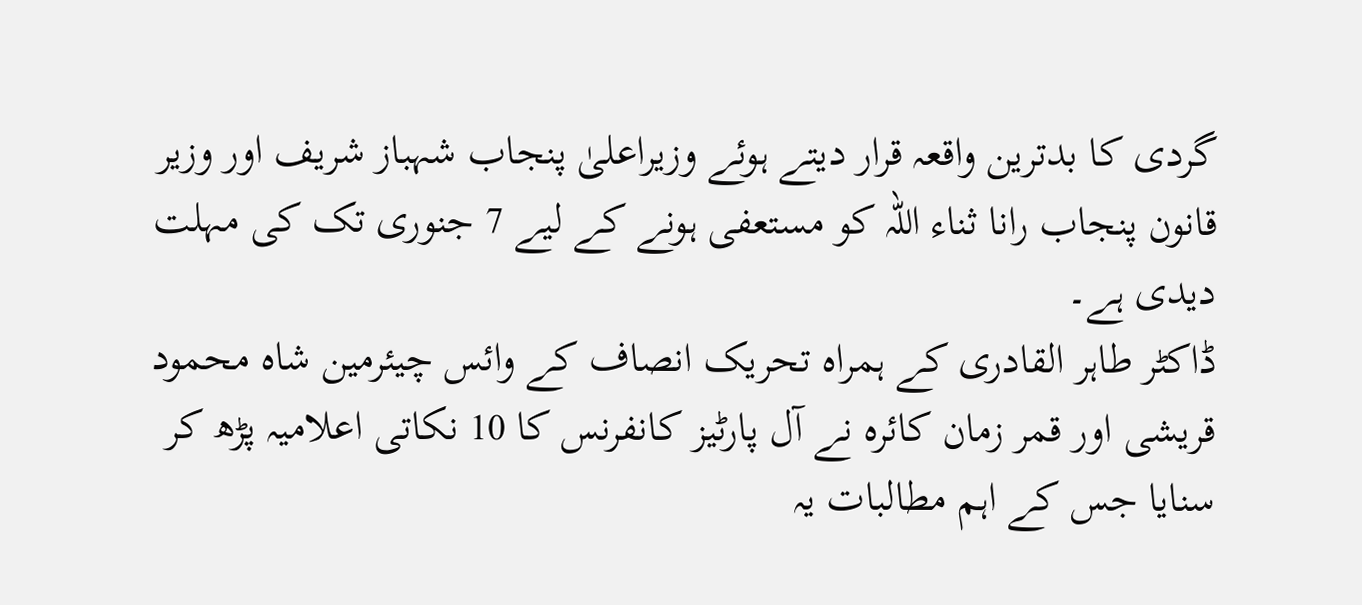گردی کا بدترین واقعہ قرار دیتے ہوئے وزیراعلیٰ پنجاب شہباز شریف اور وزیر قانون پنجاب رانا ثناء اللہ کو مستعفی ہونے کے لیے 7 جنوری تک کی مہلت دیدی ہے۔
ڈاکٹر طاہر القادری کے ہمراہ تحریک انصاف کے وائس چیئرمین شاہ محمود قریشی اور قمر زمان کائرہ نے آل پارٹیز کانفرنس کا 10 نکاتی اعلامیہ پڑھ کر سنایا جس کے اہم مطالبات یہ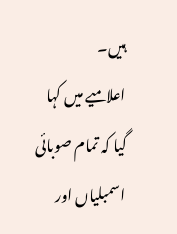ہیں۔
اعلامیے میں کہا گیا کہ تمام صوبائی اسمبلیاں اور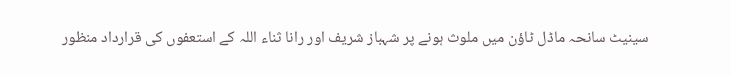سینیٹ سانحہ ماڈل ٹاؤن میں ملوث ہونے پر شہباز شریف اور رانا ثناء اللہ کے استعفوں کی قرارداد منظور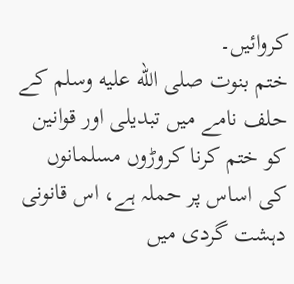کروائیں۔
ختم بنوت صلى الله عليه وسلم کے حلف نامے میں تبدیلی اور قوانین کو ختم کرنا کروڑوں مسلمانوں کی اساس پر حملہ ہے، اس قانونی دہشت گردی میں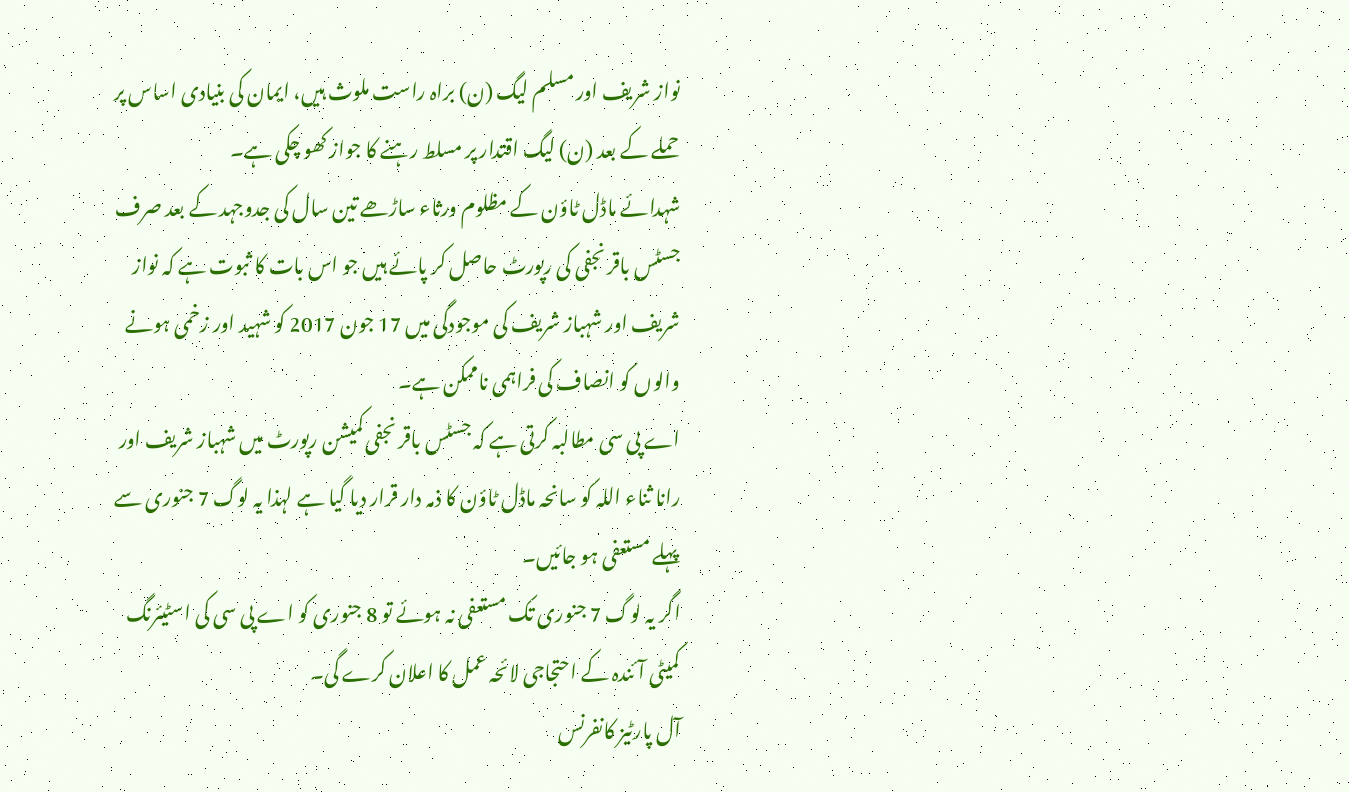نواز شریف اور مسلم لیگ (ن) براہ راست ملوث ہیں، ایمان کی بنیادی اساس پر حملے کے بعد (ن) لیگ اقتدار پر مسلط رہنے کا جواز کھو چکی ہے۔
شہدائے ماڈل ٹاؤن کے مظلوم ورثاء ساڑھے تین سال کی جدوجہد کے بعد صرف جسٹس باقر نجفی کی رپورٹ حاصل کر پائے ہیں جو اس بات کا ثبوت ہے کہ نواز شریف اور شہباز شریف کی موجودگی میں 17 جون 2017 کو شہید اور زخمی ہونے والوں کو انصاف کی فراہمی ناممکن ہے۔
اے پی سی مطالبہ کرتی ہے کہ جسٹس باقر نجفی کمیشن رپورٹ میں شہباز شریف اور رانا ثناء اللہ کو سانحہ ماڈل ٹاؤن کا ذمہ دار قرار دیا گیا ہے لہذا یہ لوگ 7 جنوری سے پہلے مستعفی ہو جائیں۔
اگر یہ لوگ 7 جنوری تک مستعفی نہ ہوئے تو 8 جنوری کو اے پی سی کی اسٹیئرنگ کمیٹی آئندہ کے احتجاجی لائحہ عمل کا اعلان کرے گی۔
آل پارٹیز کانفرنس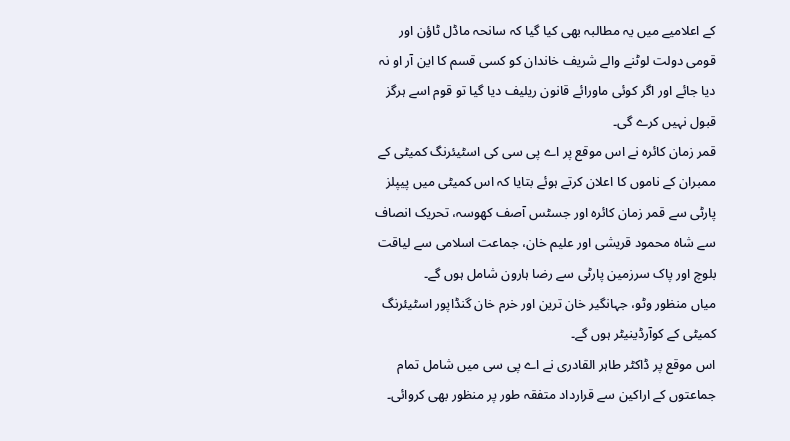کے اعلامیے میں یہ مطالبہ بھی کیا گیا کہ سانحہ ماڈل ٹاؤن اور قومی دولت لوٹنے والے شریف خاندان کو کسی قسم کا این آر او نہ دیا جائے اور اگر کوئی ماورائے قانون ریلیف دیا گیا تو قوم اسے ہرگز قبول نہیں کرے گی۔
قمر زمان کائرہ نے اس موقع پر اے پی سی کی اسٹیئرنگ کمیٹی کے ممبران کے ناموں کا اعلان کرتے ہوئے بتایا کہ اس کمیٹی میں پیپلز پارٹی سے قمر زمان کائرہ اور جسٹس آصف کھوسہ، تحریک انصاف سے شاہ محمود قریشی اور علیم خان، جماعت اسلامی سے لیاقت بلوچ اور پاک سرزمین پارٹی سے رضا ہارون شامل ہوں گے۔
میاں منظور وٹو، جہانگیر خان ترین اور خرم خان گنڈاپور اسٹیئرنگ کمیٹی کے کوآرڈینیٹر ہوں گے۔
اس موقع پر ڈاکٹر طاہر القادری نے اے پی سی میں شامل تمام جماعتوں کے اراکین سے قرارداد متفقہ طور پر منظور بھی کروائی۔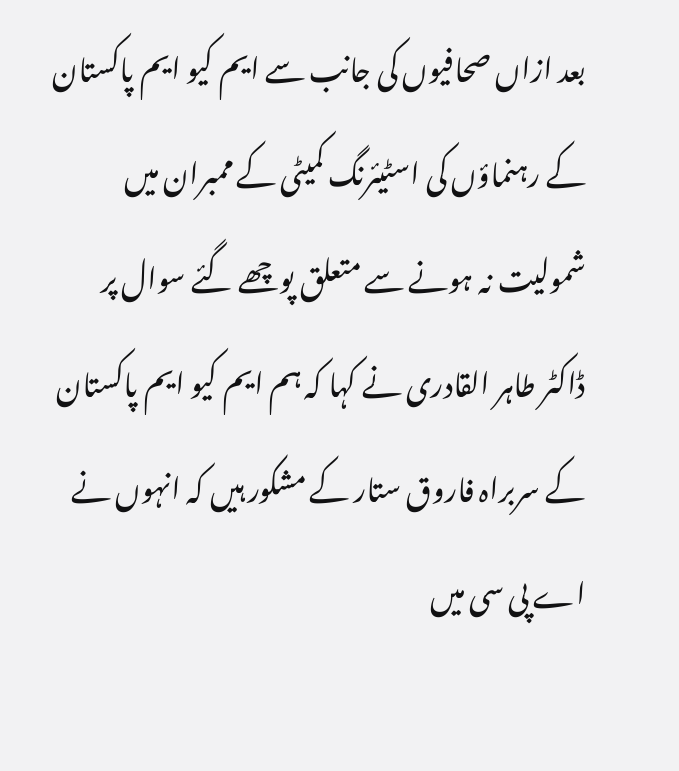بعد ازاں صحافیوں کی جانب سے ایم کیو ایم پاکستان کے رہنماؤں کی اسٹیئرنگ کمیٹی کے ممبران میں شمولیت نہ ہونے سے متعلق پوچھے گئے سوال پر ڈاکٹر طاہر القادری نے کہا کہ ہم ایم کیو ایم پاکستان کے سربراہ فاروق ستار کے مشکور ہیں کہ انہوں نے اے پی سی میں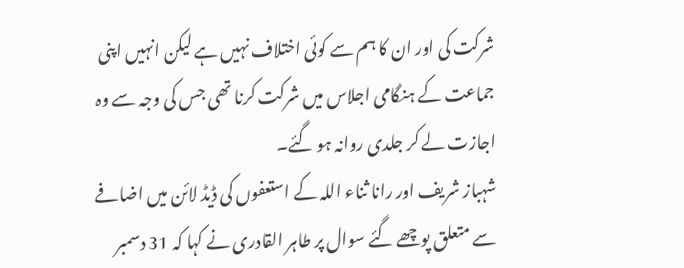شرکت کی اور ان کا ہم سے کوئی اختلاف نہیں ہے لیکن انہیں اپنی جماعت کے ہنگامی اجلاس میں شرکت کرنا تھی جس کی وجہ سے وہ اجازت لے کر جلدی روانہ ہو گئے۔
شہباز شریف اور رانا ثناء اللہ کے استعفوں کی ڈیڈ لائن میں اضافے سے متعلق پوچھے گئے سوال پر طاہر القادری نے کہا کہ 31 دسمبر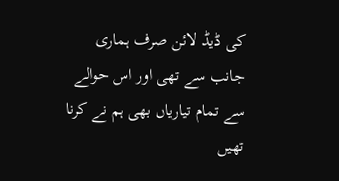کی ڈیڈ لائن صرف ہماری جانب سے تھی اور اس حوالے سے تمام تیاریاں بھی ہم نے کرنا تھیں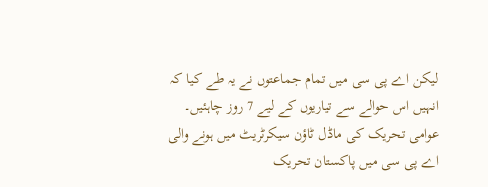لیکن اے پی سی میں تمام جماعتوں نے یہ طے کیا کہ انہیں اس حوالے سے تیاریوں کے لیے 7 روز چاہئیں۔
عوامی تحریک کی ماڈل ٹاؤن سیکرٹریٹ میں ہونے والی اے پی سی میں پاکستان تحریک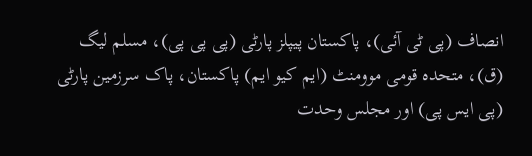انصاف (پی ٹی آئی)، پاکستان پیپلز پارٹی (پی پی پی)، مسلم لیگ (ق)، متحدہ قومی موومنٹ (ایم کیو ایم) پاکستان، پاک سرزمین پارٹی (پی ایس پی) اور مجلس وحدت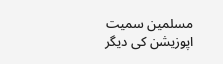مسلمین سمیت اپوزیشن کی دیگر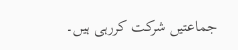جماعتیں شرکت کررہی ہیں۔